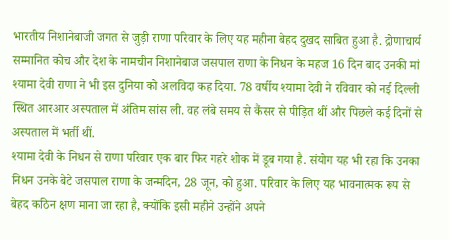भारतीय निशानेबाजी जगत से जुड़ी राणा परिवार के लिए यह महीना बेहद दुखद साबित हुआ है. द्रोणाचार्य सम्मानित कोच और देश के नामचीन निशानेबाज जसपाल राणा के निधन के महज 16 दिन बाद उनकी मां श्यामा देवी राणा ने भी इस दुनिया को अलविदा कह दिया. 78 वर्षीय श्यामा देवी ने रविवार को नई दिल्ली स्थित आरआर अस्पताल में अंतिम सांस ली. वह लंबे समय से कैंसर से पीड़ित थीं और पिछले कई दिनों से अस्पताल में भर्ती थीं.
श्यामा देवी के निधन से राणा परिवार एक बार फिर गहरे शोक में डूब गया है. संयोग यह भी रहा कि उनका निधन उनके बेटे जसपाल राणा के जन्मदिन, 28 जून, को हुआ. परिवार के लिए यह भावनात्मक रूप से बेहद कठिन क्षण माना जा रहा है, क्योंकि इसी महीने उन्होंने अपने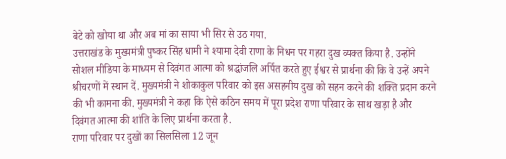बेटे को खोया था और अब मां का साया भी सिर से उठ गया.
उत्तराखंड के मुख्यमंत्री पुष्कर सिंह धामी ने श्यामा देवी राणा के निधन पर गहरा दुख व्यक्त किया है. उन्होंने सोशल मीडिया के माध्यम से दिवंगत आत्मा को श्रद्धांजलि अर्पित करते हुए ईश्वर से प्रार्थना की कि वे उन्हें अपने श्रीचरणों में स्थान दें. मुख्यमंत्री ने शोकाकुल परिवार को इस असहनीय दुख को सहन करने की शक्ति प्रदान करने की भी कामना की. मुख्यमंत्री ने कहा कि ऐसे कठिन समय में पूरा प्रदेश राणा परिवार के साथ खड़ा है और दिवंगत आत्मा की शांति के लिए प्रार्थना करता है.
राणा परिवार पर दुखों का सिलसिला 12 जून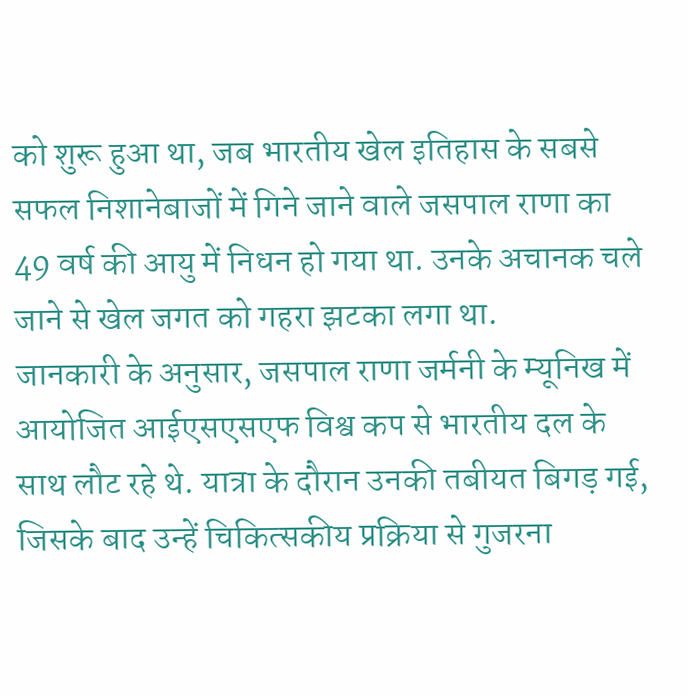को शुरू हुआ था, जब भारतीय खेल इतिहास के सबसे सफल निशानेबाजों में गिने जाने वाले जसपाल राणा का 49 वर्ष की आयु में निधन हो गया था. उनके अचानक चले जाने से खेल जगत को गहरा झटका लगा था.
जानकारी के अनुसार, जसपाल राणा जर्मनी के म्यूनिख में आयोजित आईएसएसएफ विश्व कप से भारतीय दल के साथ लौट रहे थे. यात्रा के दौरान उनकी तबीयत बिगड़ गई, जिसके बाद उन्हें चिकित्सकीय प्रक्रिया से गुजरना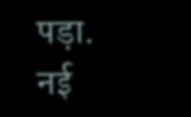पड़ा. नई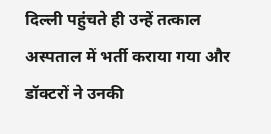दिल्ली पहुंचते ही उन्हें तत्काल अस्पताल में भर्ती कराया गया और डॉक्टरों ने उनकी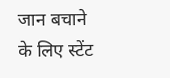जान बचाने के लिए स्टेंट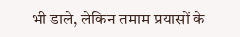भी डाले, लेकिन तमाम प्रयासों के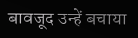बावजूद उन्हें बचाया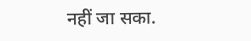नहीं जा सका.